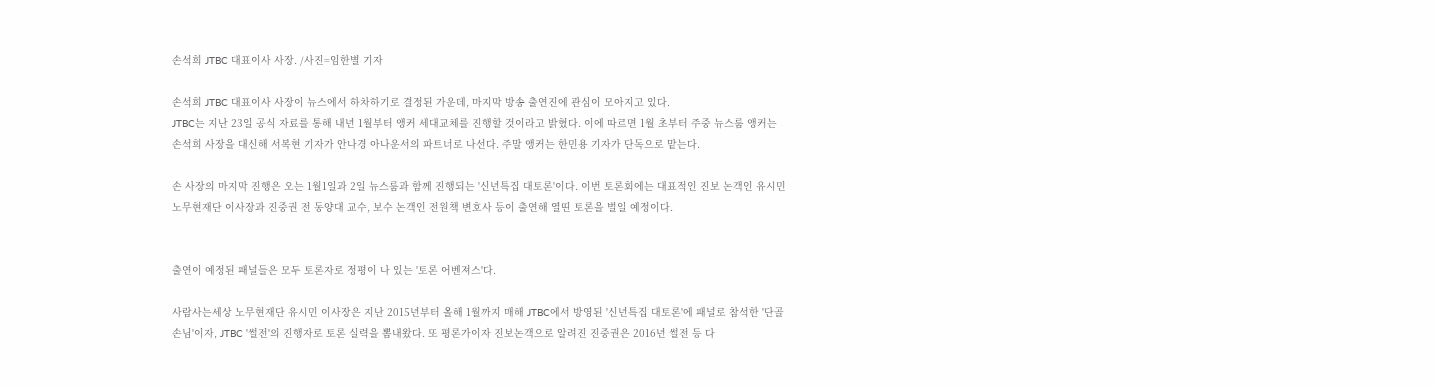손석희 JTBC 대표이사 사장. /사진=임한별 기자

손석희 JTBC 대표이사 사장이 뉴스에서 하차하기로 결정된 가운데, 마지막 방송 출연진에 관심이 모아지고 있다.
JTBC는 지난 23일 공식 자료를 통해 내년 1월부터 앵커 세대교체를 진행할 것이라고 밝혔다. 이에 따르면 1월 초부터 주중 뉴스룸 앵커는 손석희 사장을 대신해 서복현 기자가 안나경 아나운서의 파트너로 나선다. 주말 앵커는 한민용 기자가 단독으로 맡는다.

손 사장의 마지막 진행은 오는 1월1일과 2일 뉴스룸과 함께 진행되는 '신년특집 대토론'이다. 이번 토론회에는 대표적인 진보 논객인 유시민 노무현재단 이사장과 진중권 전 동양대 교수, 보수 논객인 전원책 변호사 등이 출연해 열띤 토론을 벌일 예정이다.


출연이 예정된 패널들은 모두 토론자로 정평이 나 있는 '토론 어벤져스'다.

사람사는세상 노무현재단 유시민 이사장은 지난 2015년부터 올해 1월까지 매해 JTBC에서 방영된 '신년특집 대토론'에 패널로 참석한 '단골손님'이자, JTBC '썰전'의 진행자로 토론 실력을 뽐내왔다. 또 평론가이자 진보논객으로 알려진 진중권은 2016년 썰전 등 다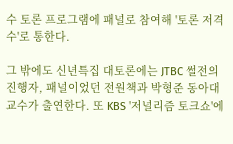수 토론 프로그램에 패널로 참여해 '토론 저격수'로 통한다.

그 밖에도 신년특집 대토론에는 JTBC 썰전의 진행자, 패널이었던 전원책과 박형준 동아대 교수가 출연한다. 또 KBS '저널리즘 토크쇼'에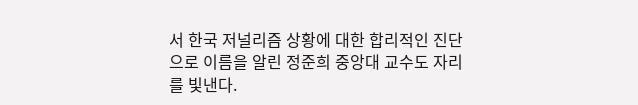서 한국 저널리즘 상황에 대한 합리적인 진단으로 이름을 알린 정준희 중앙대 교수도 자리를 빛낸다.